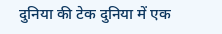दुनिया की टेक दुनिया में एक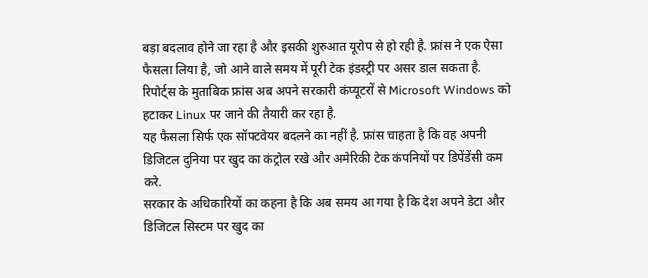बड़ा बदलाव होने जा रहा है और इसकी शुरुआत यूरोप से हो रही है. फ्रांस ने एक ऐसा फैसला लिया है, जो आने वाले समय में पूरी टेक इंडस्ट्री पर असर डाल सकता है. रिपोर्ट्स के मुताबिक फ्रांस अब अपने सरकारी कंप्यूटरों से Microsoft Windows को हटाकर Linux पर जाने की तैयारी कर रहा है.
यह फैसला सिर्फ एक सॉफ्टवेयर बदलने का नहीं है. फ्रांस चाहता है कि वह अपनी डिजिटल दुनिया पर खुद का कंट्रोल रखे और अमेरिकी टेक कंपनियों पर डिपेंडेंसी कम करे.
सरकार के अधिकारियों का कहना है कि अब समय आ गया है कि देश अपने डेटा और डिजिटल सिस्टम पर खुद का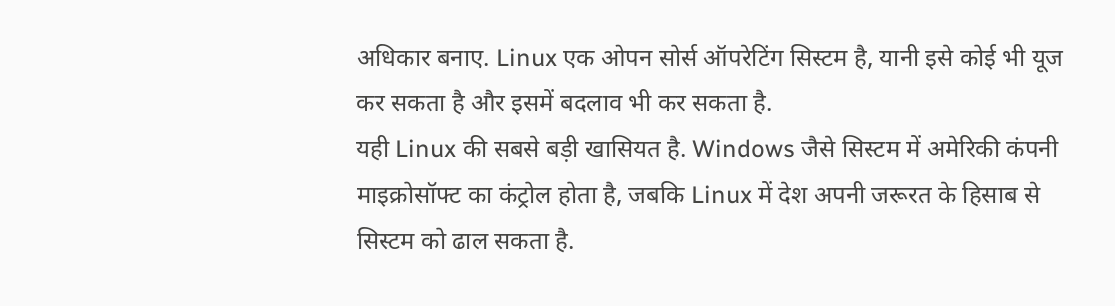अधिकार बनाए. Linux एक ओपन सोर्स ऑपरेटिंग सिस्टम है, यानी इसे कोई भी यूज कर सकता है और इसमें बदलाव भी कर सकता है.
यही Linux की सबसे बड़ी खासियत है. Windows जैसे सिस्टम में अमेरिकी कंपनी माइक्रोसॉफ्ट का कंट्रोल होता है, जबकि Linux में देश अपनी जरूरत के हिसाब से सिस्टम को ढाल सकता है.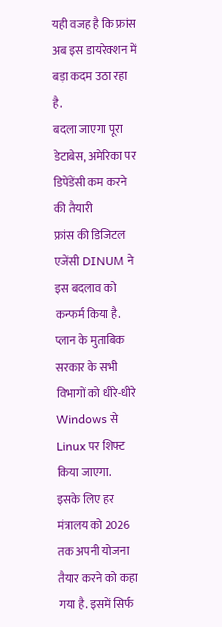यही वजह है कि फ्रांस अब इस डायरेक्शन में बड़ा कदम उठा रहा है.
बदला जाएगा पूरा डेटाबेस, अमेरिका पर डिपेंडेंसी कम करने की तैयारी
फ्रांस की डिजिटल एजेंसी DINUM ने इस बदलाव को कन्फर्म किया है. प्लान के मुताबिक सरकार के सभी विभागों को धीरे-धीरे Windows से Linux पर शिफ्ट किया जाएगा.
इसके लिए हर मंत्रालय को 2026 तक अपनी योजना तैयार करने को कहा गया है. इसमें सिर्फ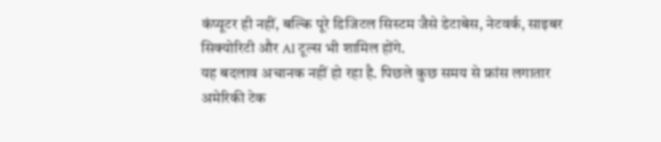कंप्यूटर ही नहीं, बल्कि पूरे डिजिटल सिस्टम जैसे डेटाबेस, नेटवर्क, साइबर सिक्योरिटी और AI टूल्स भी शामिल होंगे.
यह बदलाव अचानक नहीं हो रहा है. पिछले कुछ समय से फ्रांस लगातार अमेरिकी टेक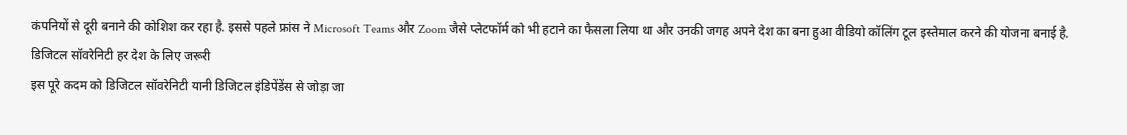कंपनियों से दूरी बनाने की कोशिश कर रहा है. इससे पहले फ्रांस ने Microsoft Teams और Zoom जैसे प्लेटफॉर्म को भी हटाने का फैसला लिया था और उनकी जगह अपने देश का बना हुआ वीडियो कॉलिंग टूल इस्तेमाल करने की योजना बनाई है.
डिजिटल सॉवरेनिटी हर देश के लिए जरूरी
इस पूरे कदम को डिजिटल सॉवरेनिटी यानी डिजिटल इंडिपेंडेंस से जोड़ा जा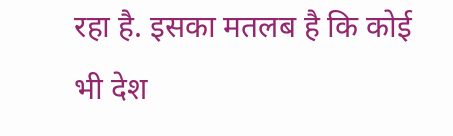रहा है. इसका मतलब है कि कोई भी देश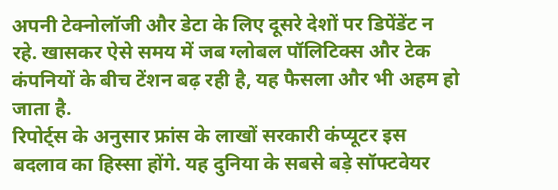अपनी टेक्नोलॉजी और डेटा के लिए दूसरे देशों पर डिपेंडेंट न रहे. खासकर ऐसे समय में जब ग्लोबल पॉलिटिक्स और टेक कंपनियों के बीच टेंशन बढ़ रही है, यह फैसला और भी अहम हो जाता है.
रिपोर्ट्स के अनुसार फ्रांस के लाखों सरकारी कंप्यूटर इस बदलाव का हिस्सा होंगे. यह दुनिया के सबसे बड़े सॉफ्टवेयर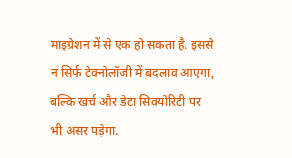माइग्रेशन में से एक हो सकता है. इससे न सिर्फ टेक्नोलॉजी में बदलाव आएगा, बल्कि खर्च और डेटा सिक्योरिटी पर भी असर पड़ेगा.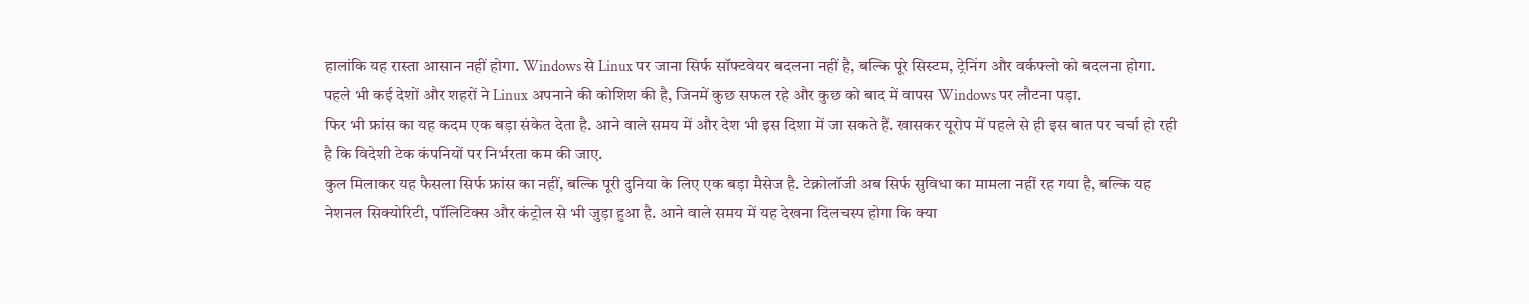हालांकि यह रास्ता आसान नहीं होगा. Windows से Linux पर जाना सिर्फ सॉफ्टवेयर बदलना नहीं है, बल्कि पूरे सिस्टम, ट्रेनिंग और वर्कफ्लो को बदलना होगा.
पहले भी कई देशों और शहरों ने Linux अपनाने की कोशिश की है, जिनमें कुछ सफल रहे और कुछ को बाद में वापस Windows पर लौटना पड़ा.
फिर भी फ्रांस का यह कदम एक बड़ा संकेत देता है. आने वाले समय में और देश भी इस दिशा में जा सकते हैं. खासकर यूरोप में पहले से ही इस बात पर चर्चा हो रही है कि विदेशी टेक कंपनियों पर निर्भरता कम की जाए.
कुल मिलाकर यह फैसला सिर्फ फ्रांस का नहीं, बल्कि पूरी दुनिया के लिए एक बड़ा मैसेज है. टेक्नोलॉजी अब सिर्फ सुविधा का मामला नहीं रह गया है, बल्कि यह नेशनल सिक्योरिटी, पॉलिटिक्स और कंट्रोल से भी जुड़ा हुआ है. आने वाले समय में यह देखना दिलचस्प होगा कि क्या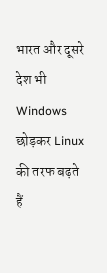भारत और दूसरे देश भी Windows छोड़कर Linux की तरफ बढ़ते हैं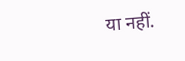या नहीं.